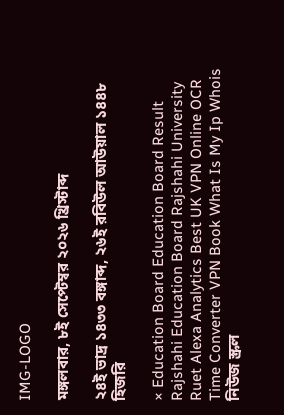IMG-LOGO

মঙ্গলবার, ৮ই সেপ্টেম্বর ২০২৬ খ্রিস্টাব্দ

২৪ই ভাদ্র ১৪৩৩ বঙ্গাব্দ, ২৬ই রবিউল আউয়াল ১৪৪৮ হিজরি

× Education Board Education Board Result Rajshahi Education Board Rajshahi University Ruet Alexa Analytics Best UK VPN Online OCR Time Converter VPN Book What Is My Ip Whois
নিউজ স্ক্রল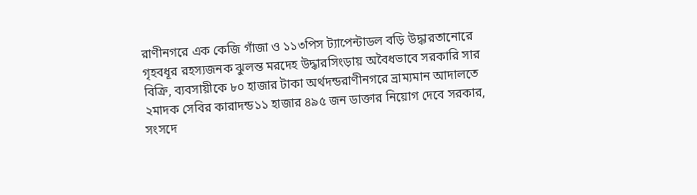রাণীনগরে এক কেজি গাঁজা ও ১১৩পিস ট্যাপেন্টাডল বড়ি উদ্ধারতানোরে গৃহবধূর রহস্যজনক ঝুলন্ত মরদেহ উদ্ধারসিংড়ায় অবৈধভাবে সরকারি সার বিক্রি, ব্যবসায়ীকে ৮০ হাজার টাকা অর্থদন্ডরাণীনগরে ভ্রাম্যমান আদালতে ২মাদক সেবির কারাদন্ড১১ হাজার ৪৯৫ জন ডাক্তার নিয়োগ দেবে সরকার, সংসদে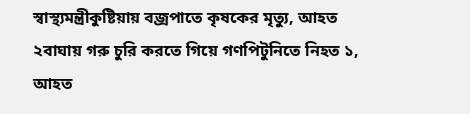স্বাস্থ্যমন্ত্রীকুষ্টিয়ায় বজ্রপাতে কৃষকের মৃত্যু, আহত ২বাঘায় গরু চুরি করতে গিয়ে গণপিটুনিতে নিহত ১, আহত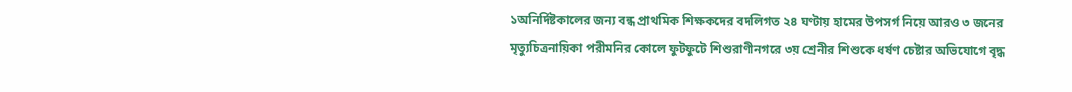১অনির্দিষ্টকালের জন্য বন্ধ প্রাথমিক শিক্ষকদের বদলিগত ২৪ ঘণ্টায় হামের উপসর্গ নিয়ে আরও ৩ জনের মৃত্যুচিত্রনায়িকা পরীমনির কোলে ফুটফুটে শিশুরাণীনগরে ৩য় শ্রেনীর শিশুকে ধর্ষণ চেষ্টার অভিযোগে বৃদ্ধ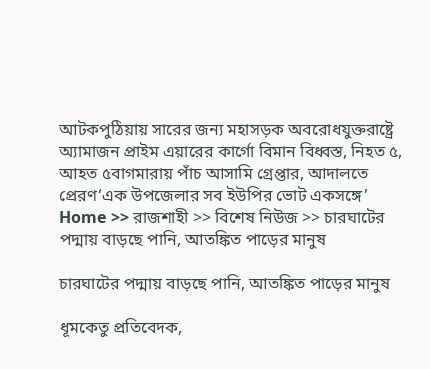আটকপুঠিয়ায় সারের জন্য মহাসড়ক অবরোধযুক্তরাষ্ট্রে অ্যামাজন প্রাইম এয়ারের কার্গো বিমান বিধ্বস্ত, নিহত ৫, আহত ৫বাগমারায় পাঁচ আসামি গ্রেপ্তার, আদালতে প্রেরণ‘এক উপজেলার সব ইউপির ভোট একসঙ্গে’
Home >> রাজশাহী >> বিশেষ নিউজ >> চারঘাটের পদ্মায় বাড়ছে পানি, আতঙ্কিত পাড়ের মানুষ

চারঘাটের পদ্মায় বাড়ছে পানি, আতঙ্কিত পাড়ের মানুষ

ধূমকেতু প্রতিবেদক,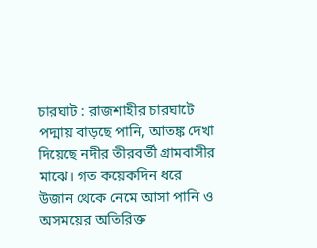চারঘাট : রাজশাহীর চারঘাটে পদ্মায় বাড়ছে পানি, আতঙ্ক দেখা দিয়েছে নদীর তীরবর্তী গ্রামবাসীর মাঝে। গত কয়েকদিন ধরে উজান থেকে নেমে আসা পানি ও অসময়ের অতিরিক্ত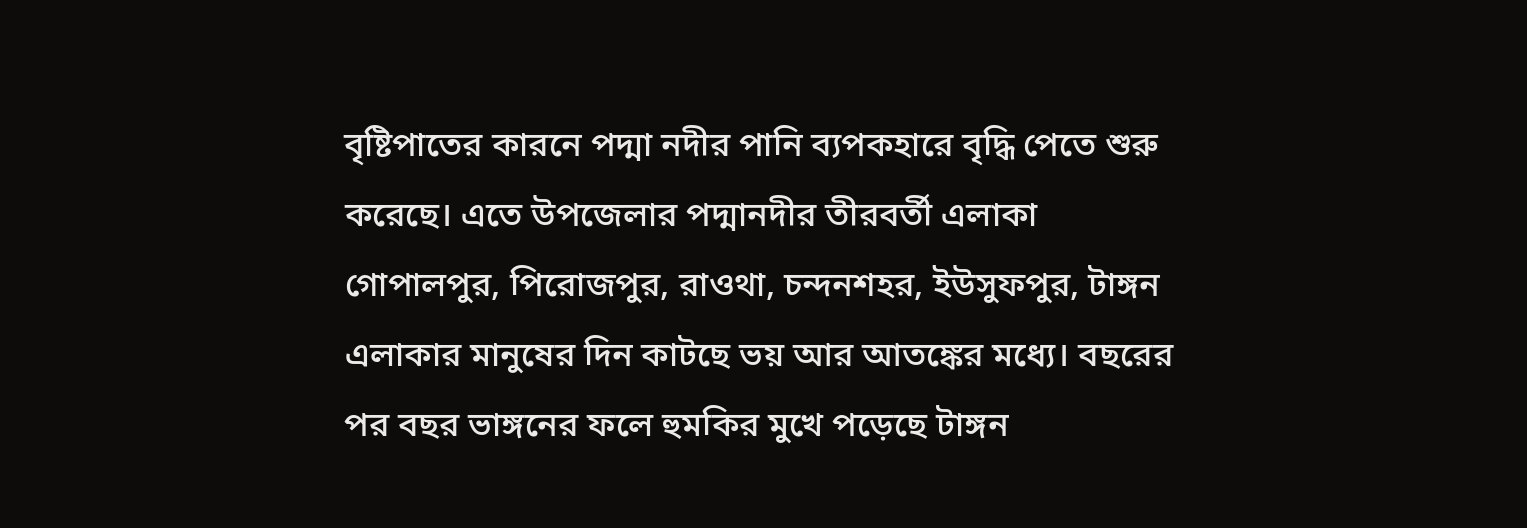বৃষ্টিপাতের কারনে পদ্মা নদীর পানি ব্যপকহারে বৃদ্ধি পেতে শুরু করেছে। এতে উপজেলার পদ্মানদীর তীরবর্তী এলাকা গোপালপুর, পিরোজপুর, রাওথা, চন্দনশহর, ইউসুফপুর, টাঙ্গন এলাকার মানুষের দিন কাটছে ভয় আর আতঙ্কের মধ্যে। বছরের পর বছর ভাঙ্গনের ফলে হুমকির মুখে পড়েছে টাঙ্গন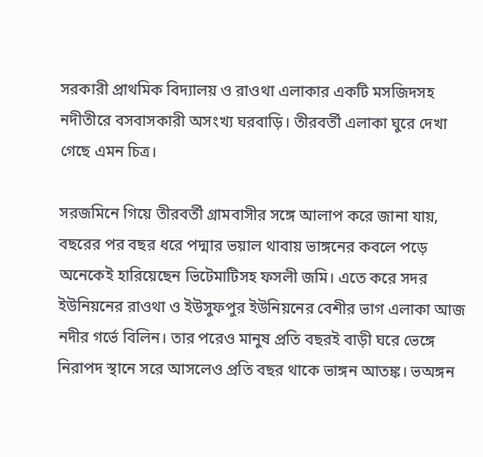সরকারী প্রাথমিক বিদ্যালয় ও রাওথা এলাকার একটি মসজিদসহ নদীতীরে বসবাসকারী অসংখ্য ঘরবাড়ি। তীরবর্তী এলাকা ঘুরে দেখা গেছে এমন চিত্র।

সরজমিনে গিয়ে তীরবর্তী গ্রামবাসীর সঙ্গে আলাপ করে জানা যায়, বছরের পর বছর ধরে পদ্মার ভয়াল থাবায় ভাঙ্গনের কবলে পড়ে অনেকেই হারিয়েছেন ভিটেমাটিসহ ফসলী জমি। এতে করে সদর ইউনিয়নের রাওথা ও ইউসুফপুর ইউনিয়নের বেশীর ভাগ এলাকা আজ নদীর গর্ভে বিলিন। তার পরেও মানুষ প্রতি বছরই বাড়ী ঘরে ভেঙ্গে নিরাপদ স্থানে সরে আসলেও প্রতি বছর থাকে ভাঙ্গন আতঙ্ক। ভঅঙ্গন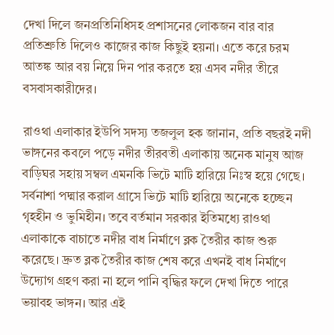দেখা দিলে জনপ্রতিনিধিসহ প্রশাসনের লোকজন বার বার প্রতিশ্রুতি দিলেও কাজের কাজ কিছুই হয়না। এতে করে চরম আতঙ্ক আর বয় নিয়ে দিন পার করতে হয় এসব নদীর তীরে বসবাসকারীদের।

রাওথা এলাকার ইউপি সদস্য তজলুল হক জানান, প্রতি বছরই নদী ভাঙ্গনের কবলে পড়ে নদীর তীরবতী এলাকায় অনেক মানুষ আজ বাড়িঘর সহায় সম্বল এমনকি ভিটে মাটি হারিয়ে নিঃস্ব হয়ে গেছে। সর্বনাশা পদ্মার করাল গ্রাসে ভিটে মাটি হারিয়ে অনেকে হচ্ছেন গৃহহীন ও ভুমিহীন। তবে বর্তমান সরকার ইতিমধ্যে রাওথা এলাকাকে বাচাতে নদীর বাধ নির্মাণে ব্লক তৈরীর কাজ শুরু করেছে। দ্রুত ব্লক তৈরীর কাজ শেষ করে এখনই বাধ নির্মাণে উদ্যোগ গ্রহণ করা না হলে পানি বৃদ্ধির ফলে দেখা দিতে পারে ভয়াবহ ভাঙ্গন। আর এই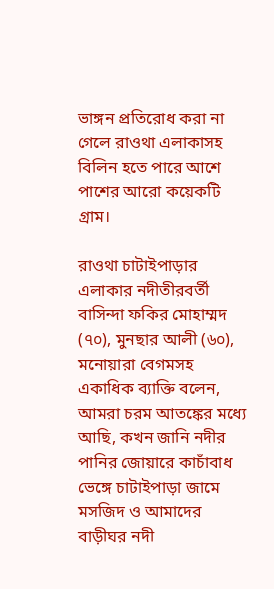ভাঙ্গন প্রতিরোধ করা না গেলে রাওথা এলাকাসহ বিলিন হতে পারে আশে পাশের আরো কয়েকটি গ্রাম।

রাওথা চাটাইপাড়ার এলাকার নদীতীরবর্তী বাসিন্দা ফকির মোহাম্মদ (৭০), মুনছার আলী (৬০), মনোয়ারা বেগমসহ একাধিক ব্যাক্তি বলেন, আমরা চরম আতঙ্কের মধ্যে আছি, কখন জানি নদীর পানির জোয়ারে কাচাঁবাধ ভেঙ্গে চাটাইপাড়া জামে মসজিদ ও আমাদের বাড়ীঘর নদী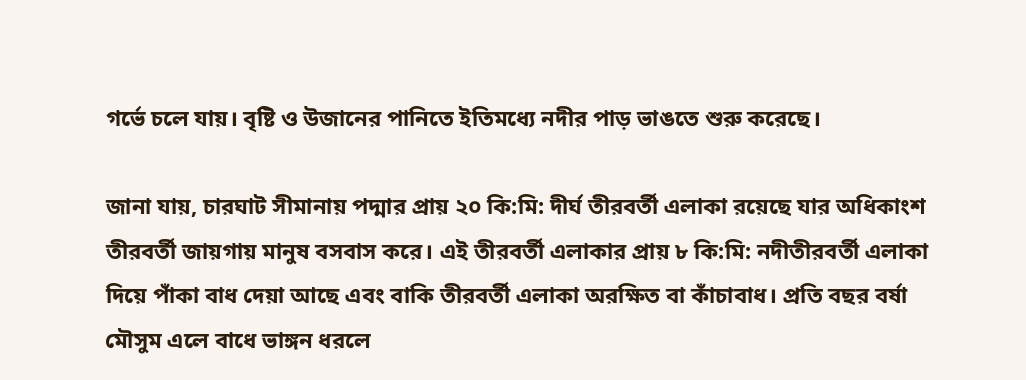গর্ভে চলে যায়। বৃষ্টি ও উজানের পানিতে ইতিমধ্যে নদীর পাড় ভাঙতে শুরু করেছে।

জানা যায়, চারঘাট সীমানায় পদ্মার প্রায় ২০ কি:মি: দীর্ঘ তীরবর্তী এলাকা রয়েছে যার অধিকাংশ তীরবর্তী জায়গায় মানুষ বসবাস করে। এই তীরবর্তী এলাকার প্রায় ৮ কি:মি: নদীতীরবর্তী এলাকা দিয়ে পাঁকা বাধ দেয়া আছে এবং বাকি তীরবর্তী এলাকা অরক্ষিত বা কাঁচাবাধ। প্রতি বছর বর্ষা মৌসুম এলে বাধে ভাঙ্গন ধরলে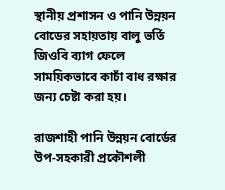স্থানীয় প্রশাসন ও পানি উন্নয়ন বোডের সহায়তায় বালু ভর্তি জিওবি ব্যাগ ফেলে সাময়িকভাবে কাচাঁ বাধ রক্ষার জন্য চেষ্টা করা হয়।

রাজশাহী পানি উন্নয়ন বোর্ডের উপ-সহকারী প্রকৌশলী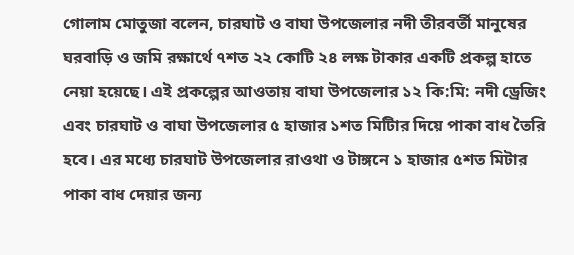গোলাম মোতুজা বলেন, চারঘাট ও বাঘা উপজেলার নদী তীরবর্তী মানুষের ঘরবাড়ি ও জমি রক্ষার্থে ৭শত ২২ কোটি ২৪ লক্ষ টাকার একটি প্রকল্প হাতে নেয়া হয়েছে। এই প্রকল্পের আওতায় বাঘা উপজেলার ১২ কি:মি: নদী ড্রেজিং এবং চারঘাট ও বাঘা উপজেলার ৫ হাজার ১শত মিটিার দিয়ে পাকা বাধ তৈরি হবে। এর মধ্যে চারঘাট উপজেলার রাওথা ও টাঙ্গনে ১ হাজার ৫শত মিটার পাকা বাধ দেয়ার জন্য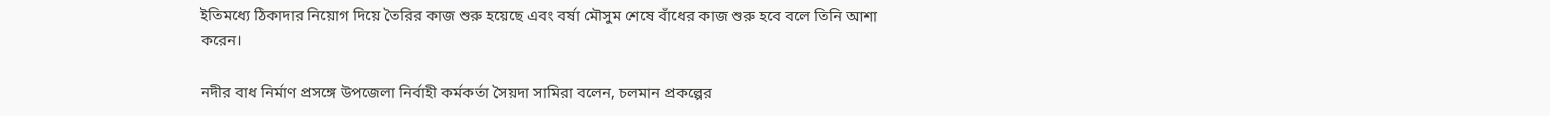ইতিমধ্যে ঠিকাদার নিয়োগ দিয়ে তৈরির কাজ শুরু হয়েছে এবং বর্ষা মৌসুম শেষে বাঁধের কাজ শুরু হবে বলে তিনি আশা করেন।

নদীর বাধ নির্মাণ প্রসঙ্গে উপজেলা নির্বাহী কর্মকর্তা সৈয়দা সামিরা বলেন, চলমান প্রকল্পের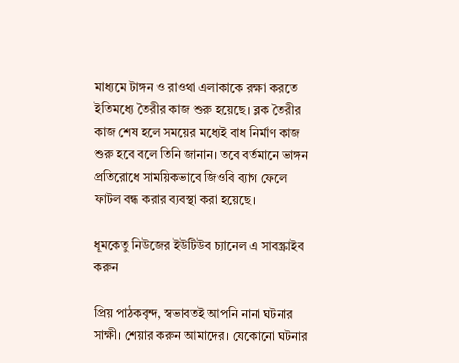মাধ্যমে টাঙ্গন ও রাওথা এলাকাকে রক্ষা করতে ইতিমধ্যে তৈরীর কাজ শুরু হয়েছে। ব্লক তৈরীর কাজ শেষ হলে সময়ের মধ্যেই বাধ নির্মাণ কাজ শুরু হবে বলে তিনি জানান। তবে বর্তমানে ভাঙ্গন প্রতিরোধে সাময়িকভাবে জিওবি ব্যাগ ফেলে ফাটল বন্ধ করার ব্যবস্থা করা হয়েছে।

ধূমকেতু নিউজের ইউটিউব চ্যানেল এ সাবস্ক্রাইব করুন

প্রিয় পাঠকবৃন্দ, স্বভাবতই আপনি নানা ঘটনার সাক্ষী। শেয়ার করুন আমাদের। যেকোনো ঘটনার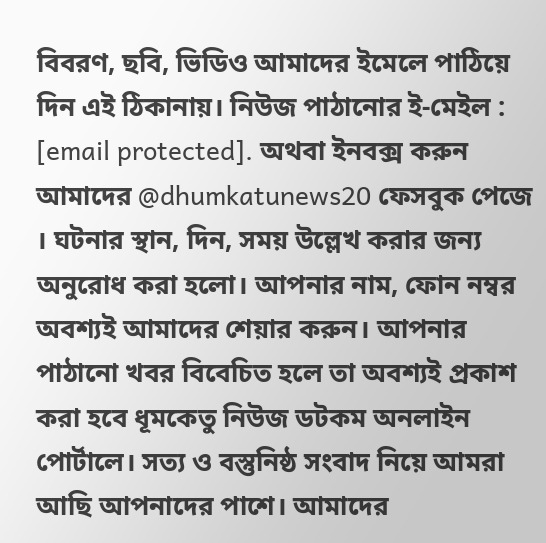বিবরণ, ছবি, ভিডিও আমাদের ইমেলে পাঠিয়ে দিন এই ঠিকানায়। নিউজ পাঠানোর ই-মেইল : [email protected]. অথবা ইনবক্স করুন আমাদের @dhumkatunews20 ফেসবুক পেজে । ঘটনার স্থান, দিন, সময় উল্লেখ করার জন্য অনুরোধ করা হলো। আপনার নাম, ফোন নম্বর অবশ্যই আমাদের শেয়ার করুন। আপনার পাঠানো খবর বিবেচিত হলে তা অবশ্যই প্রকাশ করা হবে ধূমকেতু নিউজ ডটকম অনলাইন পোর্টালে। সত্য ও বস্তুনিষ্ঠ সংবাদ নিয়ে আমরা আছি আপনাদের পাশে। আমাদের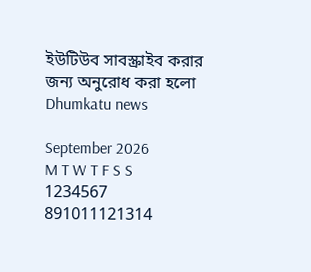ইউটিউব সাবস্ক্রাইব করার জন্য অনুরোধ করা হলো Dhumkatu news

September 2026
M T W T F S S
1234567
891011121314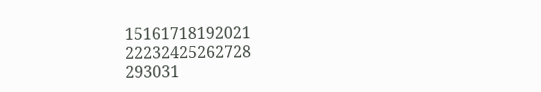15161718192021
22232425262728
293031